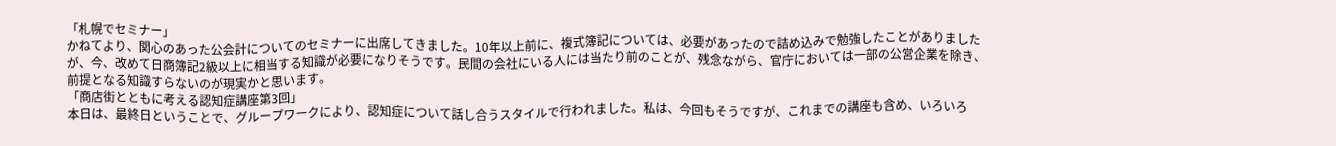「札幌でセミナー」
かねてより、関心のあった公会計についてのセミナーに出席してきました。10年以上前に、複式簿記については、必要があったので詰め込みで勉強したことがありましたが、今、改めて日商簿記2級以上に相当する知識が必要になりそうです。民間の会社にいる人には当たり前のことが、残念ながら、官庁においては一部の公営企業を除き、前提となる知識すらないのが現実かと思います。
「商店街とともに考える認知症講座第3回」
本日は、最終日ということで、グループワークにより、認知症について話し合うスタイルで行われました。私は、今回もそうですが、これまでの講座も含め、いろいろ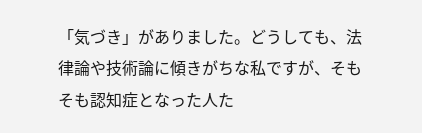「気づき」がありました。どうしても、法律論や技術論に傾きがちな私ですが、そもそも認知症となった人た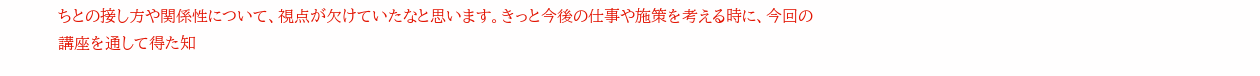ちとの接し方や関係性について、視点が欠けていたなと思います。きっと今後の仕事や施策を考える時に、今回の講座を通して得た知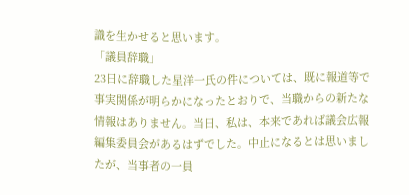識を生かせると思います。
「議員辞職」
23日に辞職した星洋一氏の件については、既に報道等で事実関係が明らかになったとおりで、当職からの新たな情報はありません。当日、私は、本来であれば議会広報編集委員会があるはずでした。中止になるとは思いましたが、当事者の一員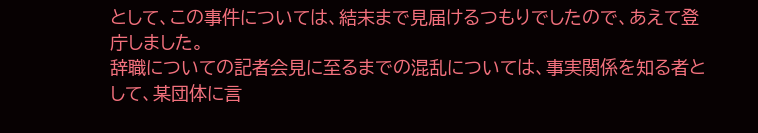として、この事件については、結末まで見届けるつもりでしたので、あえて登庁しました。
辞職についての記者会見に至るまでの混乱については、事実関係を知る者として、某団体に言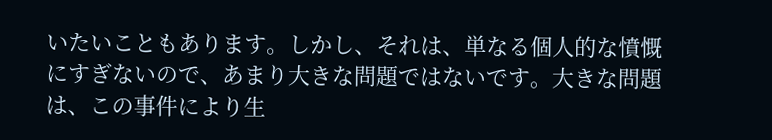いたいこともあります。しかし、それは、単なる個人的な憤慨にすぎないので、あまり大きな問題ではないです。大きな問題は、この事件により生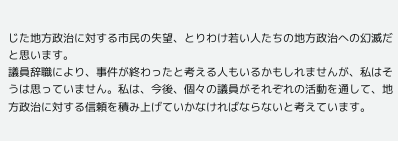じた地方政治に対する市民の失望、とりわけ若い人たちの地方政治への幻滅だと思います。
議員辞職により、事件が終わったと考える人もいるかもしれませんが、私はそうは思っていません。私は、今後、個々の議員がそれぞれの活動を通して、地方政治に対する信頼を積み上げていかなければならないと考えています。